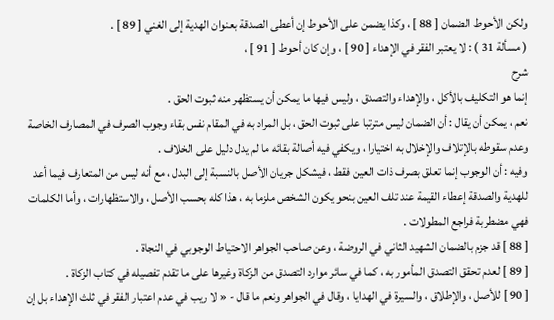ولكن الأحوط الضمان [ 88 ] ، وكذا يضمن على الأحوط إن أعطى الصدقة بعنوان الهدية إلى الغني [ 89 ] .
( مسألة 31 ) : لا يعتبر الفقر في الإهداء [ 90 ] ، وإن كان أحوط [ 91 ] ،
شرح
إنما هو التكليف بالأكل ، والإهداء والتصدق ، وليس فيها ما يمكن أن يستظهر منه ثبوت الحق .
نعم ، يمكن أن يقال : أن الضمان ليس مترتبا على ثبوت الحق ، بل المراد به في المقام نفس بقاء وجوب الصرف في المصارف الخاصة وعدم سقوطه بالإتلاف والإخلال به اختيارا ، ويكفي فيه أصالة بقائه ما لم يدل دليل على الخلاف .
وفيه : أن الوجوب إنما تعلق بصرف ذات العين فقط ، فيشكل جريان الأصل بالنسبة إلى البدل ، مع أنه ليس من المتعارف فيما أعد للهدية والصدقة إعطاء القيمة عند تلف العين بنحو يكون الشخص ملزما به ، هذا كله بحسب الأصل ، والاستظهارات ، وأما الكلمات فهي مضطربة فراجع المطولات .
[ 88 ] قد جزم بالضمان الشهيد الثاني في الروضة ، وعن صاحب الجواهر الاحتياط الوجوبي في النجاة .
[ 89 ] لعدم تحقق التصدق المأمور به ، كما في سائر موارد التصدق من الزكاة وغيرها على ما تقدم تفصيله في كتاب الزكاة .
[ 90 ] للأصل ، والإطلاق ، والسيرة في الهدايا ، وقال في الجواهر ونعم ما قال - « لا ريب في عدم اعتبار الفقر في ثلث الإهداء بل إن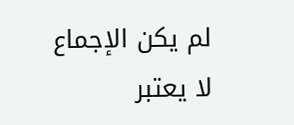لم يكن الإجماع لا يعتبر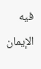فيه الإيمان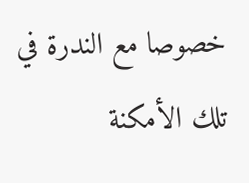خصوصا مع الندرة في تلك الأمكنة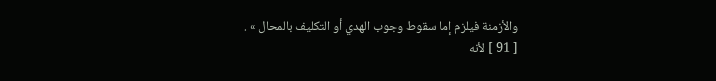والأزمنة فيلزم إما سقوط وجوب الهدي أو التكليف بالمحال » .
[ 91 ] لأنه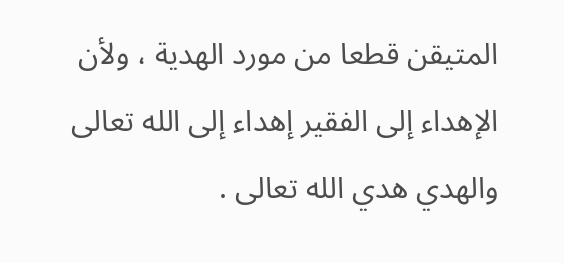المتيقن قطعا من مورد الهدية ، ولأن الإهداء إلى الفقير إهداء إلى الله تعالى والهدي هدي الله تعالى .